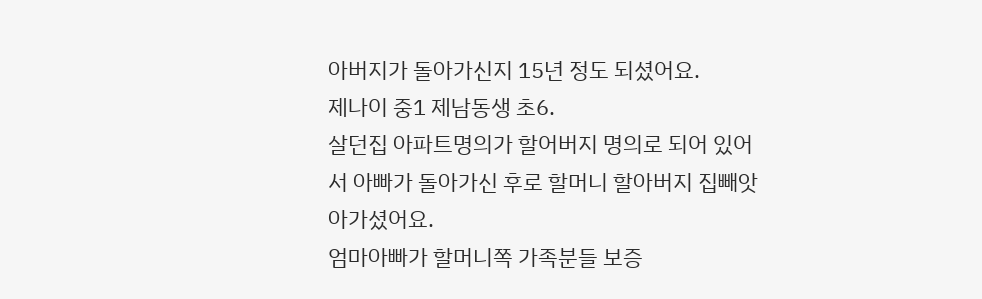아버지가 돌아가신지 15년 정도 되셨어요.
제나이 중1 제남동생 초6.
살던집 아파트명의가 할어버지 명의로 되어 있어서 아빠가 돌아가신 후로 할머니 할아버지 집빼앗아가셨어요.
엄마아빠가 할머니쪽 가족분들 보증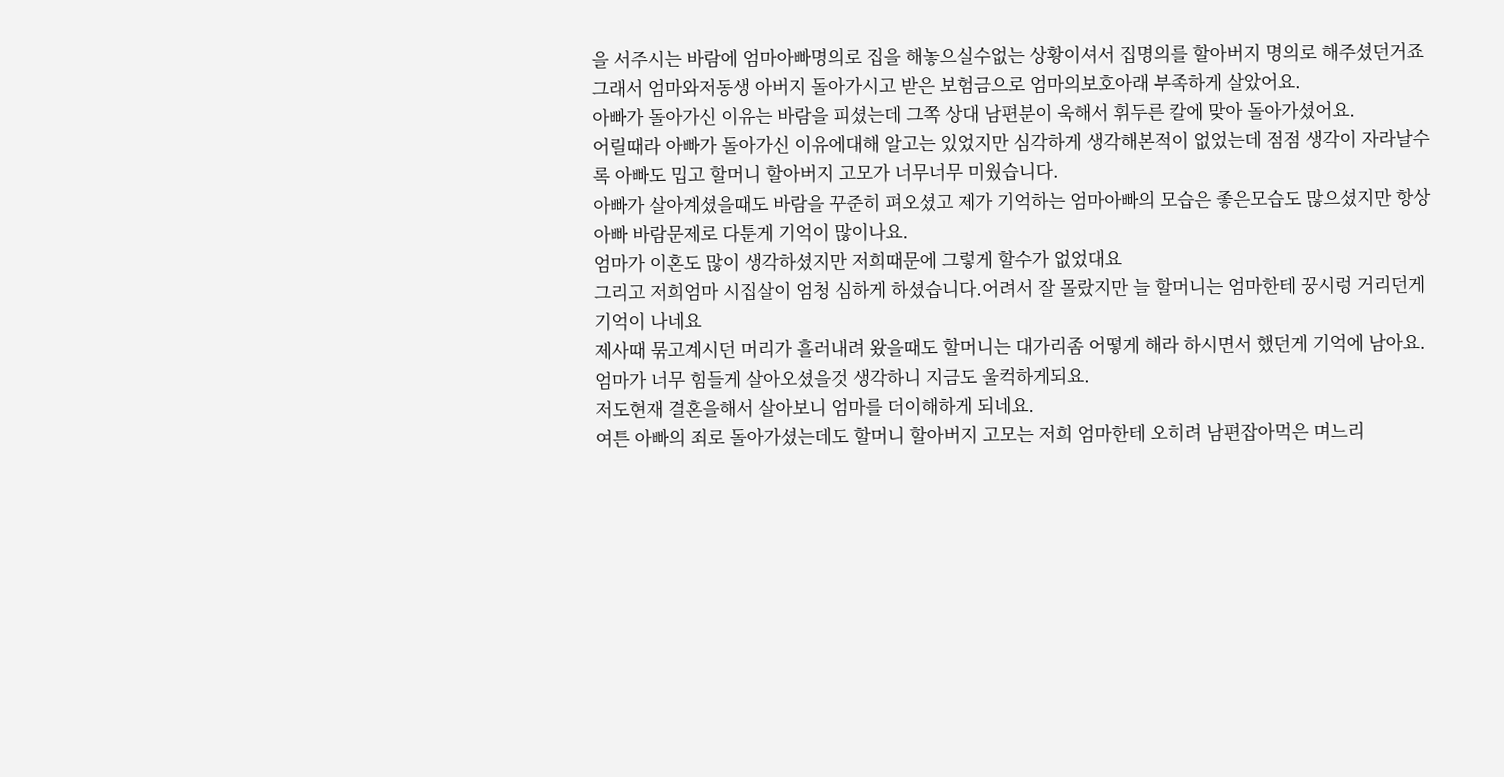을 서주시는 바람에 엄마아빠명의로 집을 해놓으실수없는 상황이셔서 집명의를 할아버지 명의로 해주셨던거죠
그래서 엄마와저동생 아버지 돌아가시고 받은 보험금으로 엄마의보호아래 부족하게 살았어요.
아빠가 돌아가신 이유는 바람을 피셨는데 그쪽 상대 남편분이 욱해서 휘두른 칼에 맞아 돌아가셨어요.
어릴때라 아빠가 돌아가신 이유에대해 알고는 있었지만 심각하게 생각해본적이 없었는데 점점 생각이 자라날수록 아빠도 밉고 할머니 할아버지 고모가 너무너무 미웠습니다.
아빠가 살아계셨을때도 바람을 꾸준히 펴오셨고 제가 기억하는 엄마아빠의 모습은 좋은모습도 많으셨지만 항상 아빠 바람문제로 다툰게 기억이 많이나요.
엄마가 이혼도 많이 생각하셨지만 저희때문에 그렇게 할수가 없었대요
그리고 저희엄마 시집살이 엄청 심하게 하셨습니다.어려서 잘 몰랐지만 늘 할머니는 엄마한테 꿍시렁 거리던게 기억이 나네요
제사때 묶고계시던 머리가 흘러내려 왔을때도 할머니는 대가리좀 어떻게 해라 하시면서 했던게 기억에 남아요.엄마가 너무 힘들게 살아오셨을것 생각하니 지금도 울컥하게되요.
저도현재 결혼을해서 살아보니 엄마를 더이해하게 되네요.
여튼 아빠의 죄로 돌아가셨는데도 할머니 할아버지 고모는 저희 엄마한테 오히려 남편잡아먹은 며느리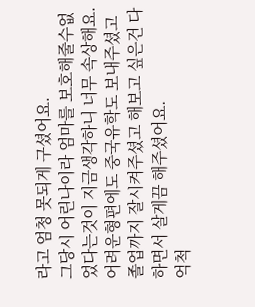라고 엄청 못되게 구셨어요.
그당시 어린나이라 엄마를 보호해줄수없었다는것이 지금생각하니 너무 속상해요.
어려운형편에도 중국유학도 보내주셨고 졸업까지 잘시켜주셨고 해보고 싶은건 다하면서 살게끔 해주셨어요.
억척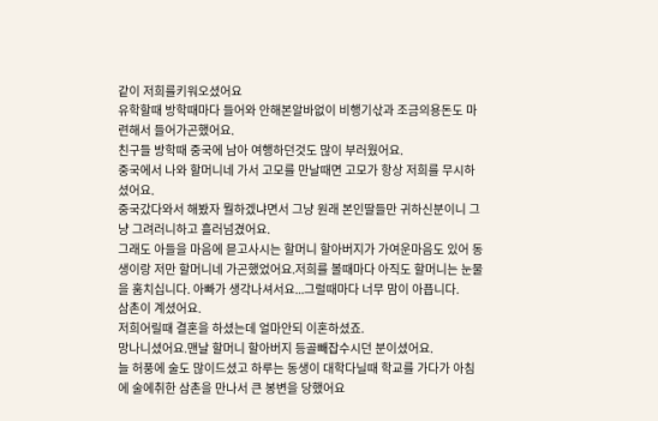같이 저희를키워오셨어요
유학할때 방학때마다 들어와 안해본알바없이 비행기삯과 조금의용돈도 마련해서 들어가곤했어요.
친구들 방학때 중국에 남아 여행하던것도 많이 부러웠어요.
중국에서 나와 할머니네 가서 고모를 만날때면 고모가 항상 저희를 무시하셨어요.
중국갔다와서 해봤자 뭘하겠냐면서 그냥 원래 본인딸들만 귀하신분이니 그냥 그려러니하고 흘러넘겼어요.
그래도 아들을 마음에 믇고사시는 할머니 할아버지가 가여운마음도 있어 동생이랑 저만 할머니네 가곤했었어요.저희를 볼때마다 아직도 할머니는 눈물을 훔치십니다. 아빠가 생각나셔서요...그럴때마다 너무 맘이 아픕니다.
삼촌이 계셨어요.
저희어릴때 결혼을 하셨는데 얼마안되 이혼하셨죠.
망나니셨어요.맨날 할머니 할아버지 등골빼잡수시던 분이셨어요.
늘 허풍에 술도 많이드셨고 하루는 동생이 대학다닐때 학교를 가다가 아침에 술에취한 삼촌을 만나서 큰 봉변을 당했어요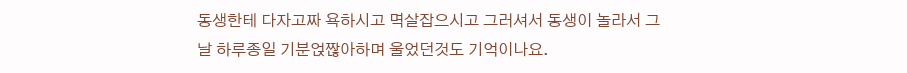동생한테 다자고짜 욕하시고 멱살잡으시고 그러셔서 동생이 놀라서 그날 하루종일 기분얹짢아하며 울었던것도 기억이나요.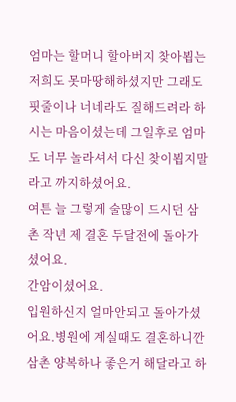엄마는 할머니 할아버지 찾아뵙는 저희도 못마땅해하셨지만 그래도 핏줄이나 너네라도 질해드려라 하시는 마음이셨는데 그일후로 엄마도 너무 놀라셔서 다신 찾이뵙지말라고 까지하셨어요.
여튼 늘 그렇게 술많이 드시던 삼촌 작년 제 결혼 두달전에 돌아가셨어요.
간암이셨어요.
입원하신지 얼마안되고 돌아가셨어요.병원에 계실때도 결혼하니깐 삼촌 양복하나 좋은거 해달라고 하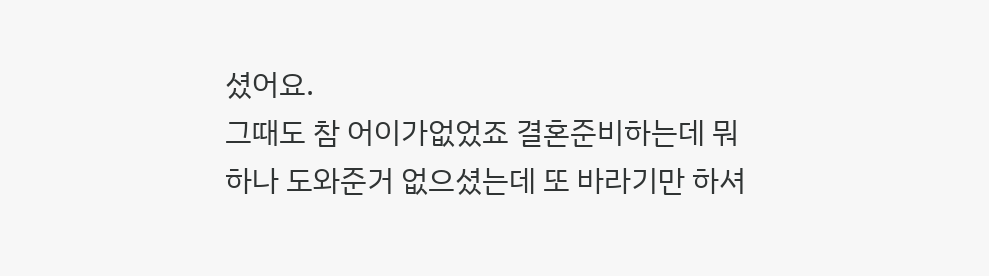셨어요.
그때도 참 어이가없었죠 결혼준비하는데 뭐하나 도와준거 없으셨는데 또 바라기만 하셔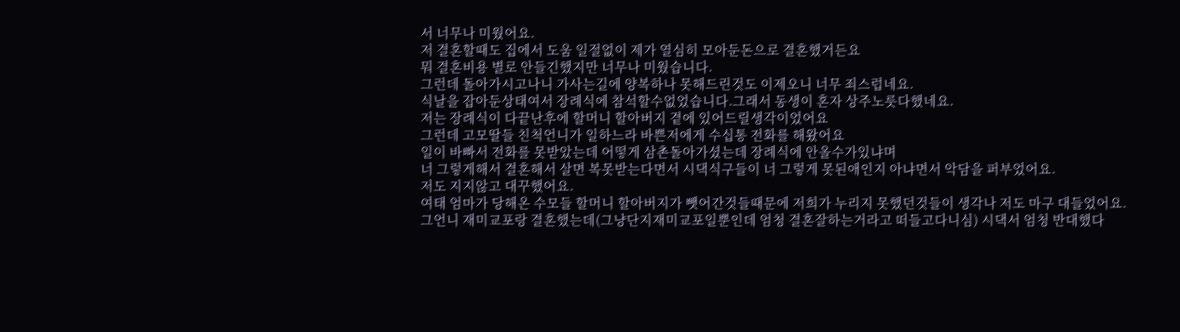서 너무나 미웠어요.
저 결혼할때도 집에서 도움 일절없이 제가 열심히 모아둔돈으로 결혼했거든요
뭐 결혼비용 별로 안들긴했지만 너무나 미웠습니다.
그런데 돌아가시고나니 가사는길에 양복하나 못해드린것도 이제오니 너무 죄스럽네요.
식날을 잡아둔상태여서 장례식에 참석할수없었습니다.그래서 동생이 혼자 상주노릇다했네요.
저는 장례식이 다끝난후에 할머니 할아버지 곁에 있어드릴생각이었어요
그런데 고모딸들 친척언니가 일하느라 바쁜저에게 수십통 전화를 해왔어요
일이 바빠서 전화를 못받았는데 어떻게 삼촌돌아가셨는데 장례식에 안올수가있냐며
너 그렇게해서 결혼해서 살면 복못받는다면서 시댁식구들이 너 그렇게 못된애인지 아냐면서 악담을 퍼부었어요.
저도 지지않고 대꾸했어요.
여태 엄마가 당해온 수모들 할머니 할아버지가 뺏어간것들때문에 저희가 누리지 못했던것들이 생각나 저도 마구 대들었어요.
그언니 재미교포랑 결혼했는데(그냥단지재미교포일뿐인데 엄청 결혼잘하는거라고 떠들고다니심) 시댁서 엄청 반대했다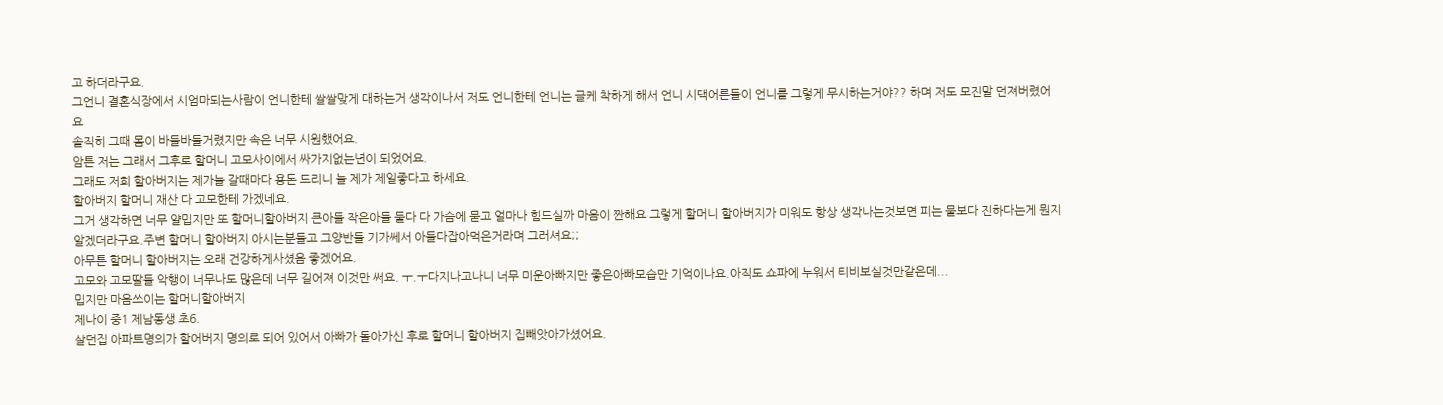고 하더라구요.
그언니 결혼식장에서 시엄마되는사람이 언니한테 쌀쌀맞게 대하는거 생각이나서 저도 언니한테 언니는 글케 착하게 해서 언니 시댁어른들이 언니를 그렇게 무시하는거야?? 하며 저도 모진말 던져버렸어요
솔직히 그때 몸이 바들바들거렸지만 속은 너무 시원했어요.
암튼 저는 그래서 그후로 할머니 고모사이에서 싸가지없는년이 되었어요.
그래도 저희 할아버지는 제가늘 갈때마다 용돈 드리니 늘 제가 제일좋다고 하세요.
할아버지 할머니 재산 다 고모한테 가겠네요.
그거 생각하면 너무 얄밉지만 또 할머니할아버지 큰아들 작은아들 둘다 다 가슴에 묻고 얼마나 힘드실까 마음이 짠해요 그렇게 할머니 할아버지가 미워도 항상 생각나는것보면 피는 물보다 진하다는게 뭔지 알겠더라구요.주변 할머니 할아버지 아시는분들고 그양반들 기가쎄서 아들다잡아먹은거라며 그러셔요;;
아무튼 할머니 할아버지는 오래 건강하게사셨음 좋겠어요.
고모와 고모딸들 악행이 너무나도 많은데 너무 길어져 이것만 써요. ㅜ.ㅜ다지나고나니 너무 미운아빠지만 좋은아빠모습만 기억이나요.아직도 쇼파에 누워서 티비보실것만같은데...
밉지만 마음쓰이는 할머니할아버지
제나이 중1 제남동생 초6.
살던집 아파트명의가 할어버지 명의로 되어 있어서 아빠가 돌아가신 후로 할머니 할아버지 집빼앗아가셨어요.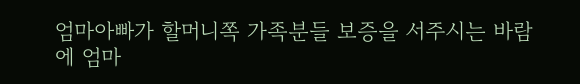엄마아빠가 할머니쪽 가족분들 보증을 서주시는 바람에 엄마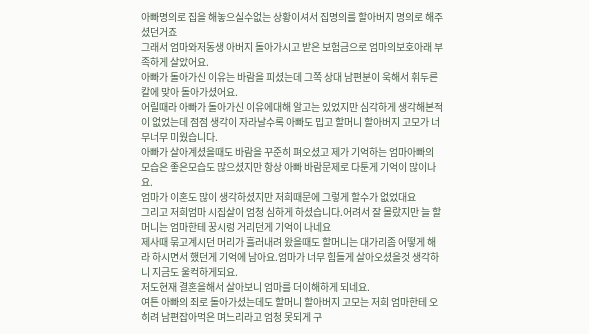아빠명의로 집을 해놓으실수없는 상황이셔서 집명의를 할아버지 명의로 해주셨던거죠
그래서 엄마와저동생 아버지 돌아가시고 받은 보험금으로 엄마의보호아래 부족하게 살았어요.
아빠가 돌아가신 이유는 바람을 피셨는데 그쪽 상대 남편분이 욱해서 휘두른 칼에 맞아 돌아가셨어요.
어릴때라 아빠가 돌아가신 이유에대해 알고는 있었지만 심각하게 생각해본적이 없었는데 점점 생각이 자라날수록 아빠도 밉고 할머니 할아버지 고모가 너무너무 미웠습니다.
아빠가 살아계셨을때도 바람을 꾸준히 펴오셨고 제가 기억하는 엄마아빠의 모습은 좋은모습도 많으셨지만 항상 아빠 바람문제로 다툰게 기억이 많이나요.
엄마가 이혼도 많이 생각하셨지만 저희때문에 그렇게 할수가 없었대요
그리고 저희엄마 시집살이 엄청 심하게 하셨습니다.어려서 잘 몰랐지만 늘 할머니는 엄마한테 꿍시렁 거리던게 기억이 나네요
제사때 묶고계시던 머리가 흘러내려 왔을때도 할머니는 대가리좀 어떻게 해라 하시면서 했던게 기억에 남아요.엄마가 너무 힘들게 살아오셨을것 생각하니 지금도 울컥하게되요.
저도현재 결혼을해서 살아보니 엄마를 더이해하게 되네요.
여튼 아빠의 죄로 돌아가셨는데도 할머니 할아버지 고모는 저희 엄마한테 오히려 남편잡아먹은 며느리라고 엄청 못되게 구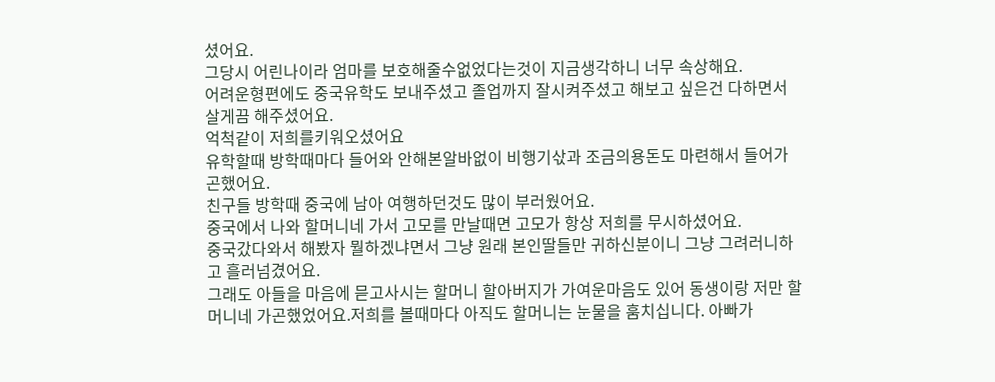셨어요.
그당시 어린나이라 엄마를 보호해줄수없었다는것이 지금생각하니 너무 속상해요.
어려운형편에도 중국유학도 보내주셨고 졸업까지 잘시켜주셨고 해보고 싶은건 다하면서 살게끔 해주셨어요.
억척같이 저희를키워오셨어요
유학할때 방학때마다 들어와 안해본알바없이 비행기삯과 조금의용돈도 마련해서 들어가곤했어요.
친구들 방학때 중국에 남아 여행하던것도 많이 부러웠어요.
중국에서 나와 할머니네 가서 고모를 만날때면 고모가 항상 저희를 무시하셨어요.
중국갔다와서 해봤자 뭘하겠냐면서 그냥 원래 본인딸들만 귀하신분이니 그냥 그려러니하고 흘러넘겼어요.
그래도 아들을 마음에 믇고사시는 할머니 할아버지가 가여운마음도 있어 동생이랑 저만 할머니네 가곤했었어요.저희를 볼때마다 아직도 할머니는 눈물을 훔치십니다. 아빠가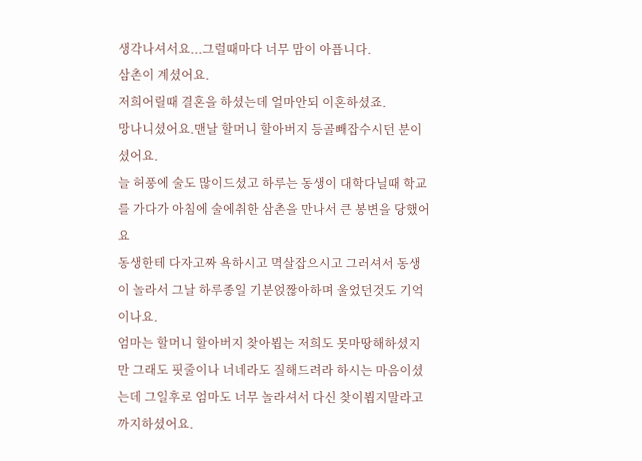생각나셔서요...그럴때마다 너무 맘이 아픕니다.
삼촌이 계셨어요.
저희어릴때 결혼을 하셨는데 얼마안되 이혼하셨죠.
망나니셨어요.맨날 할머니 할아버지 등골빼잡수시던 분이셨어요.
늘 허풍에 술도 많이드셨고 하루는 동생이 대학다닐때 학교를 가다가 아침에 술에취한 삼촌을 만나서 큰 봉변을 당했어요
동생한테 다자고짜 욕하시고 멱살잡으시고 그러셔서 동생이 놀라서 그날 하루종일 기분얹짢아하며 울었던것도 기억이나요.
엄마는 할머니 할아버지 찾아뵙는 저희도 못마땅해하셨지만 그래도 핏줄이나 너네라도 질해드려라 하시는 마음이셨는데 그일후로 엄마도 너무 놀라셔서 다신 찾이뵙지말라고 까지하셨어요.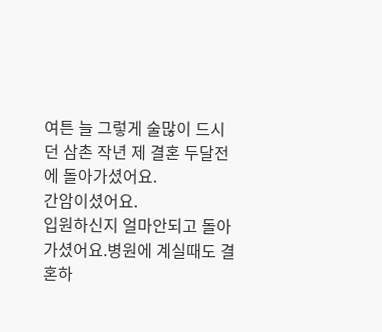여튼 늘 그렇게 술많이 드시던 삼촌 작년 제 결혼 두달전에 돌아가셨어요.
간암이셨어요.
입원하신지 얼마안되고 돌아가셨어요.병원에 계실때도 결혼하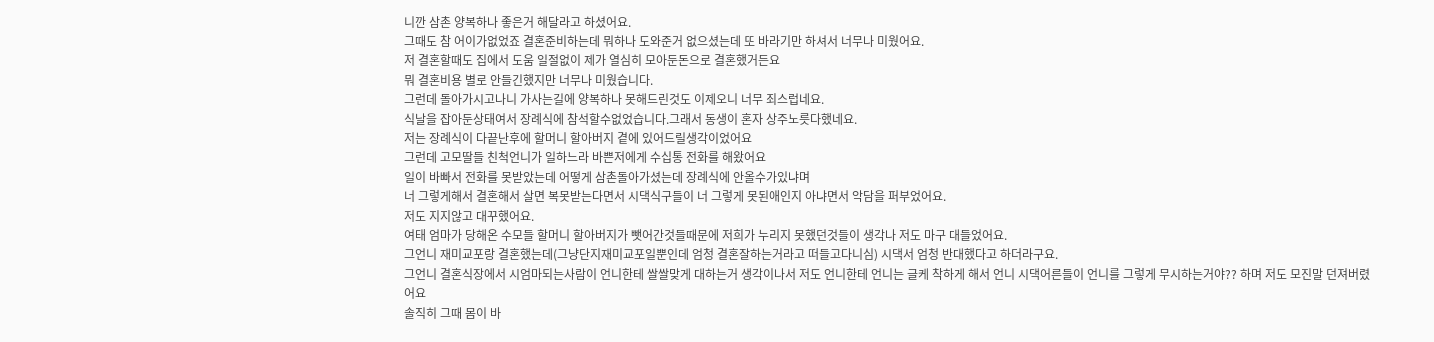니깐 삼촌 양복하나 좋은거 해달라고 하셨어요.
그때도 참 어이가없었죠 결혼준비하는데 뭐하나 도와준거 없으셨는데 또 바라기만 하셔서 너무나 미웠어요.
저 결혼할때도 집에서 도움 일절없이 제가 열심히 모아둔돈으로 결혼했거든요
뭐 결혼비용 별로 안들긴했지만 너무나 미웠습니다.
그런데 돌아가시고나니 가사는길에 양복하나 못해드린것도 이제오니 너무 죄스럽네요.
식날을 잡아둔상태여서 장례식에 참석할수없었습니다.그래서 동생이 혼자 상주노릇다했네요.
저는 장례식이 다끝난후에 할머니 할아버지 곁에 있어드릴생각이었어요
그런데 고모딸들 친척언니가 일하느라 바쁜저에게 수십통 전화를 해왔어요
일이 바빠서 전화를 못받았는데 어떻게 삼촌돌아가셨는데 장례식에 안올수가있냐며
너 그렇게해서 결혼해서 살면 복못받는다면서 시댁식구들이 너 그렇게 못된애인지 아냐면서 악담을 퍼부었어요.
저도 지지않고 대꾸했어요.
여태 엄마가 당해온 수모들 할머니 할아버지가 뺏어간것들때문에 저희가 누리지 못했던것들이 생각나 저도 마구 대들었어요.
그언니 재미교포랑 결혼했는데(그냥단지재미교포일뿐인데 엄청 결혼잘하는거라고 떠들고다니심) 시댁서 엄청 반대했다고 하더라구요.
그언니 결혼식장에서 시엄마되는사람이 언니한테 쌀쌀맞게 대하는거 생각이나서 저도 언니한테 언니는 글케 착하게 해서 언니 시댁어른들이 언니를 그렇게 무시하는거야?? 하며 저도 모진말 던져버렸어요
솔직히 그때 몸이 바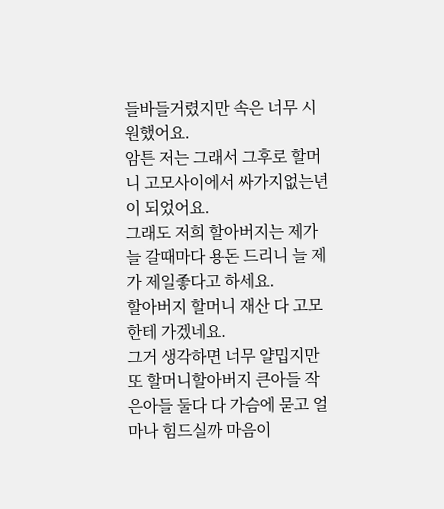들바들거렸지만 속은 너무 시원했어요.
암튼 저는 그래서 그후로 할머니 고모사이에서 싸가지없는년이 되었어요.
그래도 저희 할아버지는 제가늘 갈때마다 용돈 드리니 늘 제가 제일좋다고 하세요.
할아버지 할머니 재산 다 고모한테 가겠네요.
그거 생각하면 너무 얄밉지만 또 할머니할아버지 큰아들 작은아들 둘다 다 가슴에 묻고 얼마나 힘드실까 마음이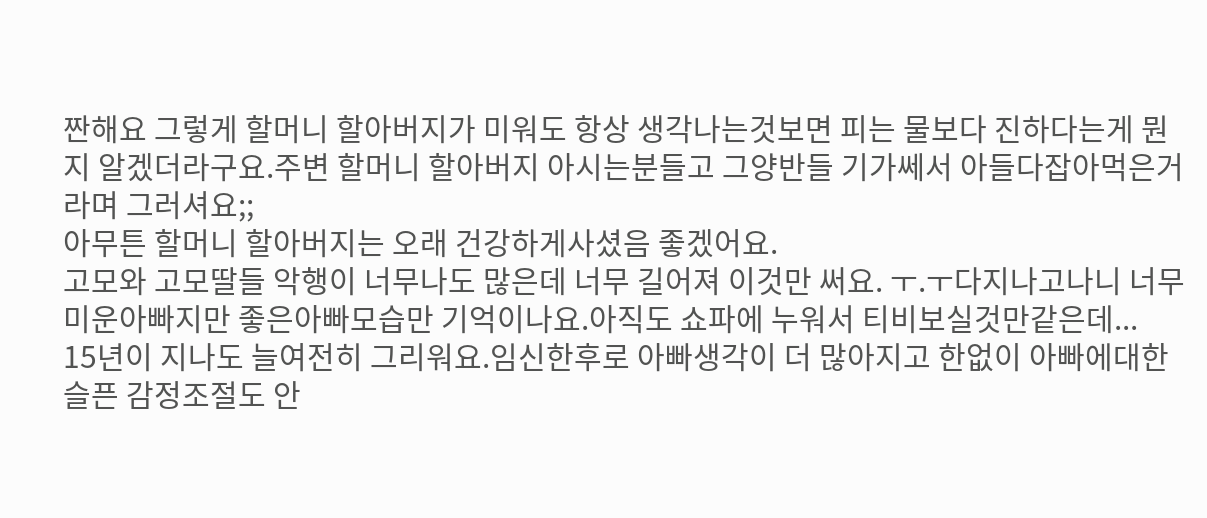짠해요 그렇게 할머니 할아버지가 미워도 항상 생각나는것보면 피는 물보다 진하다는게 뭔지 알겠더라구요.주변 할머니 할아버지 아시는분들고 그양반들 기가쎄서 아들다잡아먹은거라며 그러셔요;;
아무튼 할머니 할아버지는 오래 건강하게사셨음 좋겠어요.
고모와 고모딸들 악행이 너무나도 많은데 너무 길어져 이것만 써요. ㅜ.ㅜ다지나고나니 너무 미운아빠지만 좋은아빠모습만 기억이나요.아직도 쇼파에 누워서 티비보실것만같은데...
15년이 지나도 늘여전히 그리워요.임신한후로 아빠생각이 더 많아지고 한없이 아빠에대한 슬픈 감정조절도 안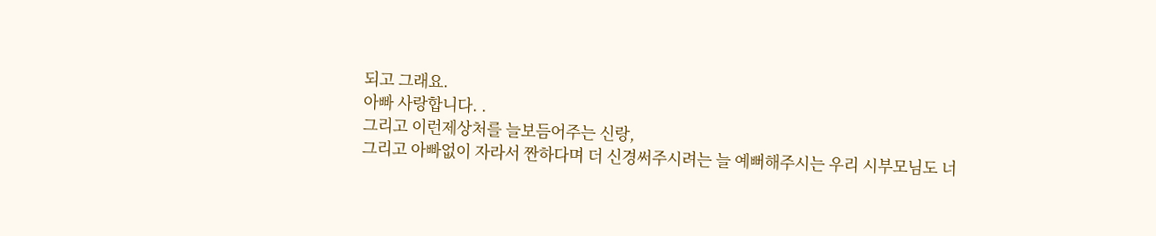되고 그래요.
아빠 사랑합니다. .
그리고 이런제상처를 늘보듬어주는 신랑,
그리고 아빠없이 자라서 짠하다며 더 신경써주시려는 늘 예뻐해주시는 우리 시부모님도 너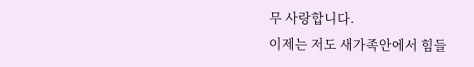무 사랑합니다.
이제는 저도 새가족안에서 힘들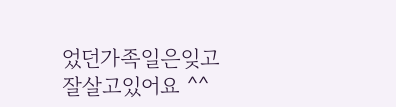었던가족일은잊고
잘살고있어요 ^^